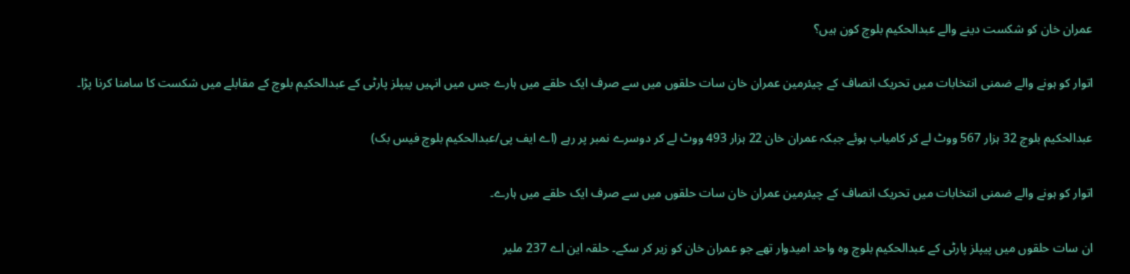عمران خان کو شکست دینے والے عبدالحکیم بلوچ کون ہیں؟

اتوار کو ہونے والے ضمنی انتخابات میں تحریک انصاف کے چیئرمین عمران خان سات حلقوں میں سے صرف ایک حلقے میں ہارے جس میں انہیں پیپلز پارٹی کے عبدالحکیم بلوچ کے مقابلے میں شکست کا سامنا کرنا پڑا۔

عبدالحکیم بلوچ 32 ہزار 567 ووٹ لے کر کامیاب ہوئے جبکہ عمران خان 22 ہزار 493 ووٹ لے کر دوسرے نمبر پر رہے (اے ایف پی/عبدالحکیم بلوچ فیس بک)

اتوار کو ہونے والے ضمنی انتخابات میں تحریک انصاف کے چیئرمین عمران خان سات حلقوں میں سے صرف ایک حلقے میں ہارے۔

ان سات حلقوں میں پیپلز پارٹی کے عبدالحکیم بلوچ وہ واحد امیدوار تھے جو عمران خان کو زیر کر سکے۔ حلقہ این اے 237 ملیر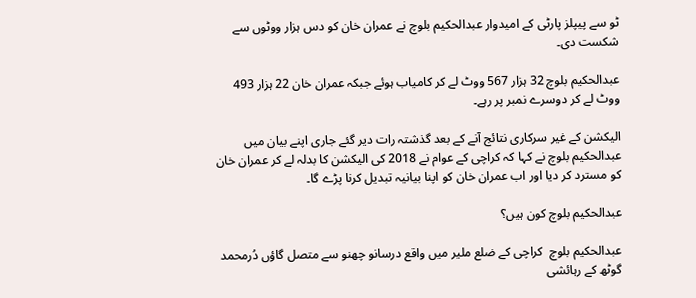ٹو سے پیپلز پارٹی کے امیدوار عبدالحکیم بلوچ نے عمران خان کو دس ہزار ووٹوں سے شکست دی۔

عبدالحکیم بلوچ 32 ہزار 567 ووٹ لے کر کامیاب ہوئے جبکہ عمران خان 22 ہزار 493 ووٹ لے کر دوسرے نمبر پر رہے۔

الیکشن کے غیر سرکاری نتائج آنے کے بعد گذشتہ رات دیر گئے جاری اپنے بیان میں عبدالحکیم بلوچ نے کہا کہ کراچی کے عوام نے 2018 کی الیکشن کا بدلہ لے کر عمران خان کو مسترد کر دیا اور اب عمران خان کو اپنا بیانیہ تبدیل کرنا پڑے گا۔

عبدالحکیم بلوچ کون ہیں؟

عبدالحکیم بلوچ  کراچی کے ضلع ملیر میں واقع درسانو چھنو سے متصل گاؤں دُرمحمد گوٹھ کے رہائشی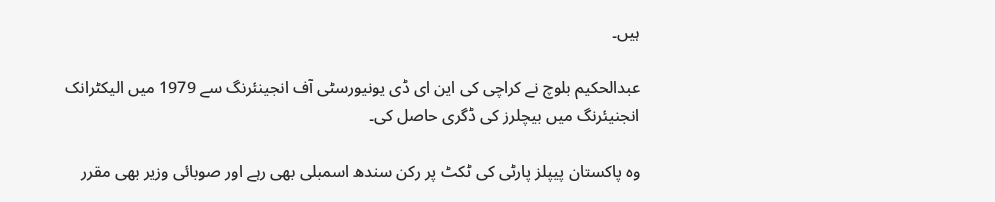ہیں۔

عبدالحکیم بلوچ نے کراچی کی این ای ڈی یونیورسٹی آف انجینئرنگ سے 1979 میں الیکٹرانک انجنیئرنگ میں بیچلرز کی ڈگری حاصل کی۔

وہ پاکستان پیپلز پارٹی کی ٹکٹ پر رکن سندھ اسمبلی بھی رہے اور صوبائی وزیر بھی مقرر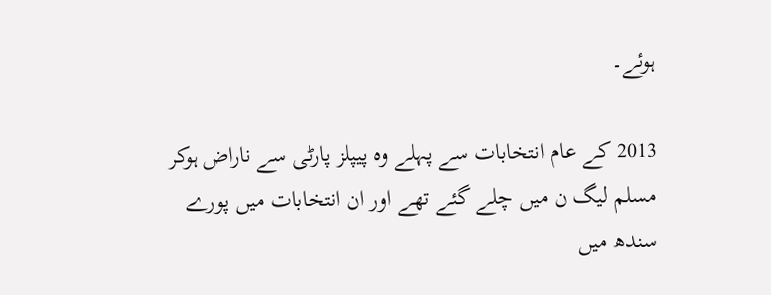ہوئے۔

2013 کے عام انتخابات سے پہلے وہ پیپلز پارٹی سے ناراض ہوکر مسلم لیگ ن میں چلے گئے تھے اور ان انتخابات میں پورے سندھ میں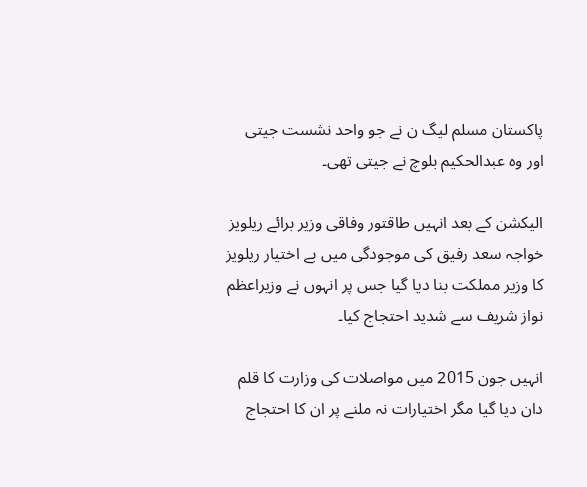پاکستان مسلم لیگ ن نے جو واحد نشست جیتی اور وہ عبدالحکیم بلوچ نے جیتی تھی۔

الیکشن کے بعد انہیں طاقتور وفاقی وزیر برائے ریلویز خواجہ سعد رفیق کی موجودگی میں بے اختیار ریلویز کا وزیر مملکت بنا دیا گیا جس پر انہوں نے وزیراعظم نواز شریف سے شدید احتجاج کیا۔

انہیں جون 2015 میں مواصلات کی وزارت کا قلم دان دیا گیا مگر اختیارات نہ ملنے پر ان کا احتجاج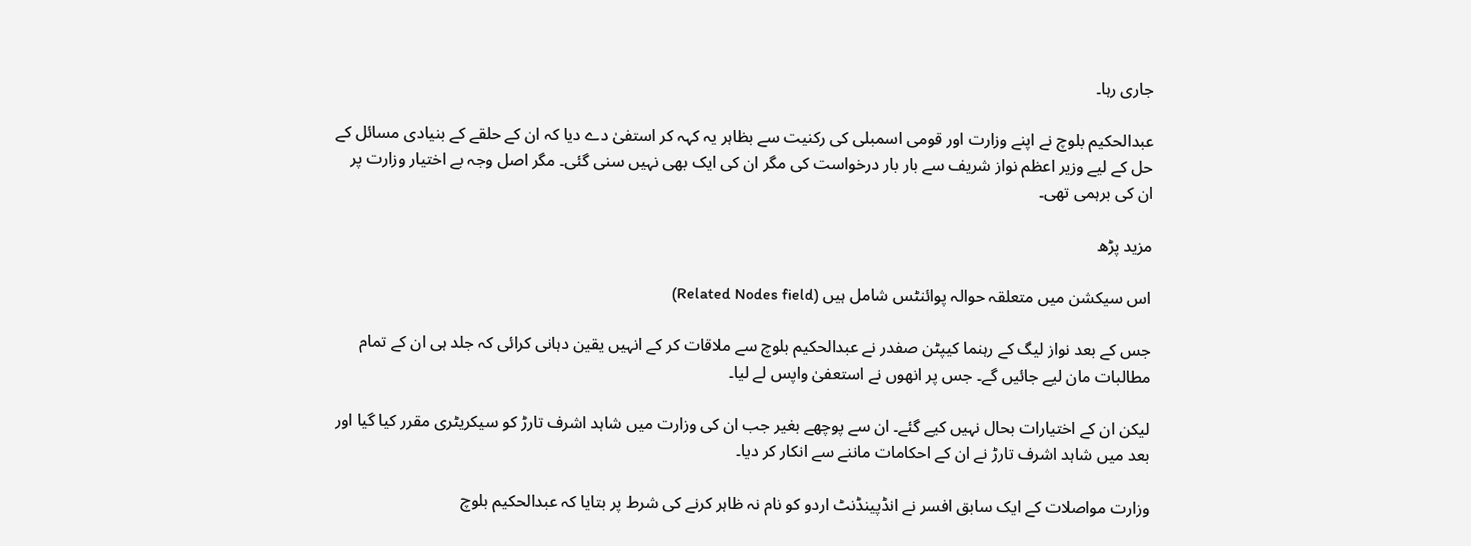جاری رہا۔

عبدالحکیم بلوچ نے اپنے وزارت اور قومی اسمبلی کی رکنیت سے بظاہر یہ کہہ کر استفیٰ دے دیا کہ ان کے حلقے کے بنیادی مسائل کے حل کے لیے وزیر اعظم نواز شریف سے بار بار درخواست کی مگر ان کی ایک بھی نہیں سنی گئی۔ مگر اصل وجہ بے اختیار وزارت پر ان کی برہمی تھی۔

مزید پڑھ

اس سیکشن میں متعلقہ حوالہ پوائنٹس شامل ہیں (Related Nodes field)

جس کے بعد نواز لیگ کے رہنما کیپٹن صفدر نے عبدالحکیم بلوچ سے ملاقات کر کے انہیں یقین دہانی کرائی کہ جلد ہی ان کے تمام مطالبات مان لیے جائیں گے۔ جس پر انھوں نے استعفیٰ واپس لے لیا۔

لیکن ان کے اختیارات بحال نہیں کیے گئے۔ ان سے پوچھے بغیر جب ان کی وزارت میں شاہد اشرف تارڑ کو سیکریٹری مقرر کیا گیا اور بعد میں شاہد اشرف تارڑ نے ان کے احکامات ماننے سے انکار کر دیا۔

وزارت مواصلات کے ایک سابق افسر نے انڈپینڈنٹ اردو کو نام نہ ظاہر کرنے کی شرط پر بتایا کہ عبدالحکیم بلوچ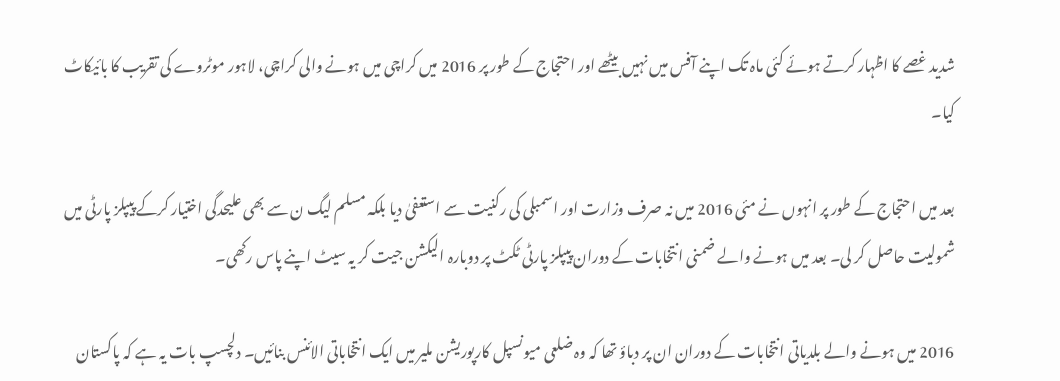شدید غصے کا اظہار کرتے ہوئے کئی ماہ تک اپنے آفس میں نہیں بیٹھے اور احتجاج کے طور پر 2016 میں کراچی میں ہونے والی کراچی، لاہور موٹروے کی تقریب کا بائیکاٹ کیا۔

بعد میں احتجاج کے طور پر انہوں نے مئی 2016 میں نہ صرف وزارت اور اسمبلی کی رکنیت سے استعفیٰ دیا بلکہ مسلم لیگ ن سے بھی علیحدگی اختیار کرکے پیپلز پارٹی میں شمولیت حاصل کر لی۔ بعد میں ہونے والے ضمنی انتخابات کے دوران پیپلز پارٹی ٹکٹ پر دوبارہ الیکشن جیت کر یہ سیٹ اپنے پاس رکھی۔

2016 میں ہونے والے بلدیاتی انتخابات کے دوران ان پر دباؤ تھا کہ وہ ضلعی میونسپل کارپوریشن ملیر میں ایک انتخاباتی الائنس بنائیں۔ دلچسپ بات یہ ہے کہ پاکستان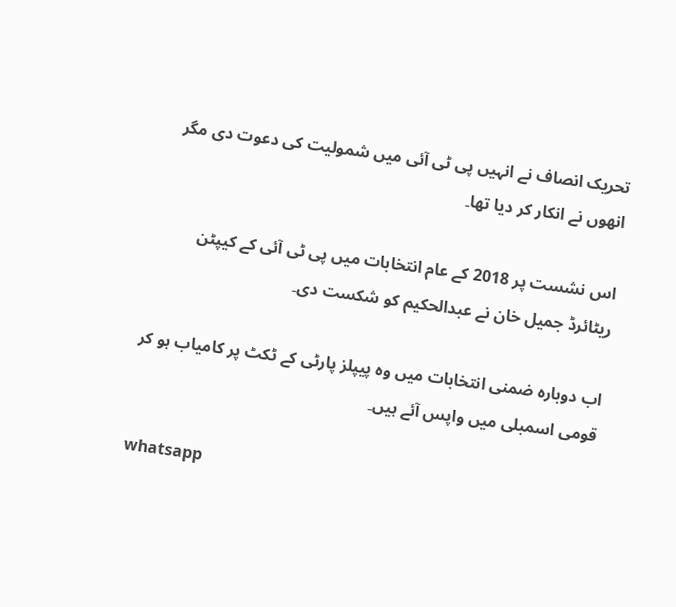تحریک انصاف نے انہیں پی ٹی آئی میں شمولیت کی دعوت دی مگر انھوں نے انکار کر دیا تھا۔

اس نشست پر 2018 کے عام انتخابات میں پی ٹی آئی کے کیپٹن ریٹائرڈ جمیل خان نے عبدالحکیم کو شکست دی۔

اب دوبارہ ضمنی انتخابات میں وہ پیپلز پارٹی کے ٹکٹ پر کامیاب ہو کر قومی اسمبلی میں واپس آئے ہیں۔

whatsapp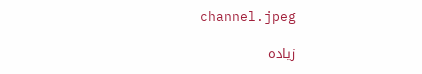channel.jpeg

زیادہ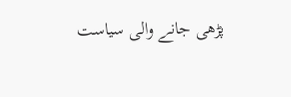پڑھی جانے والی سیاست